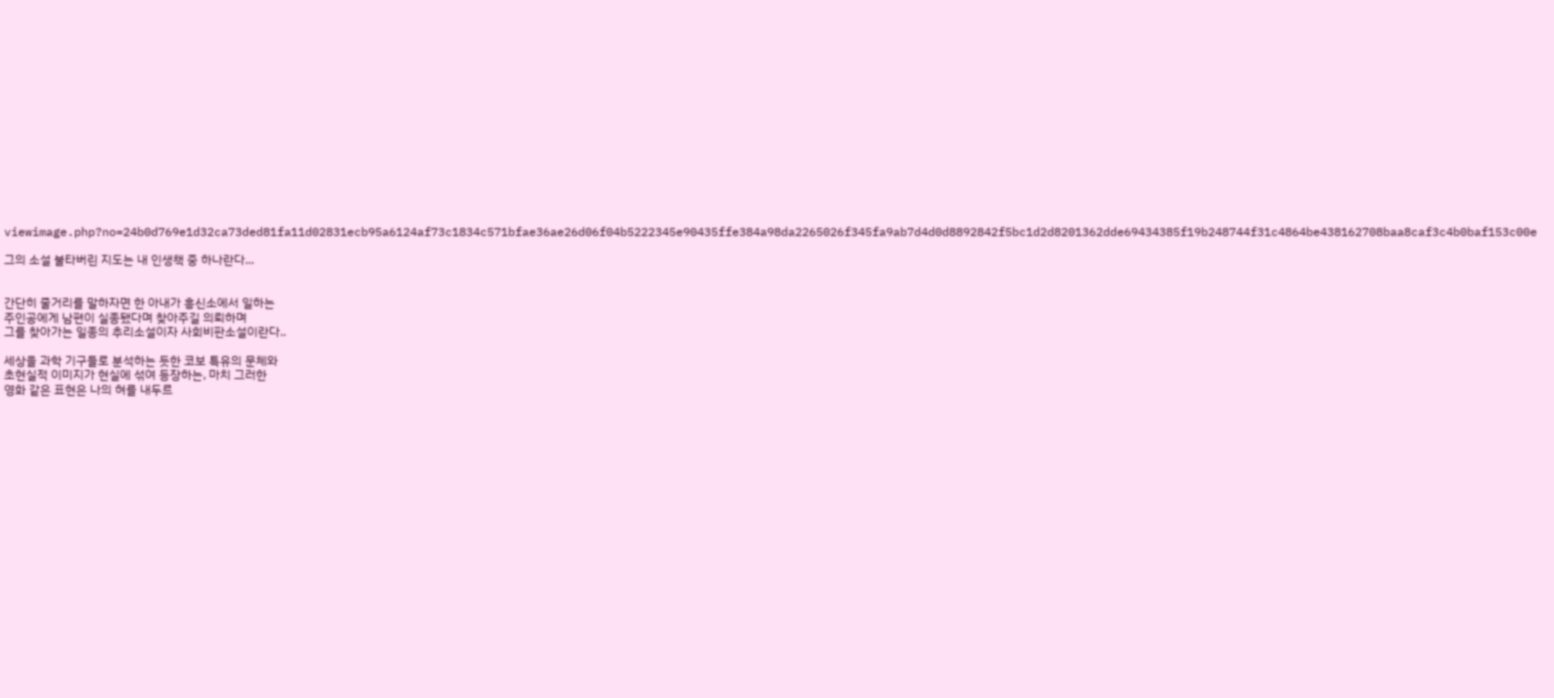viewimage.php?no=24b0d769e1d32ca73ded81fa11d02831ecb95a6124af73c1834c571bfae36ae26d06f04b5222345e90435ffe384a98da2265026f345fa9ab7d4d0d8892842f5bc1d2d8201362dde69434385f19b248744f31c4864be438162708baa8caf3c4b0baf153c00e

그의 소설 불타버린 지도는 내 인생책 중 하나란다...


간단히 줄거리를 말하자면 한 아내가 흥신소에서 일하는
주인공에게 남편이 실종됐다며 찾아주길 의뢰하며
그를 찾아가는 일종의 추리소설이자 사회비판소설이란다..

세상을 과학 기구들로 분석하는 듯한 코보 특유의 문체와
초현실적 이미지가 현실에 섞여 등장하는, 마치 그러한
영화 같은 표현은 나의 혀를 내두르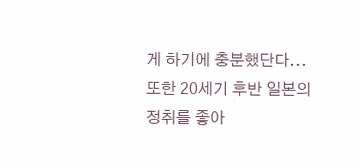게 하기에 충분했단다...
또한 20세기 후반 일본의 정취를 좋아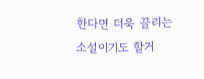한다면 더욱 끌리는
소설이기도 할거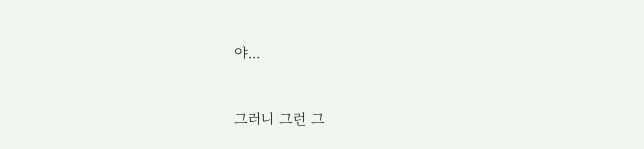야...



그러니 그런 그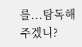를...탐독해주겠니?